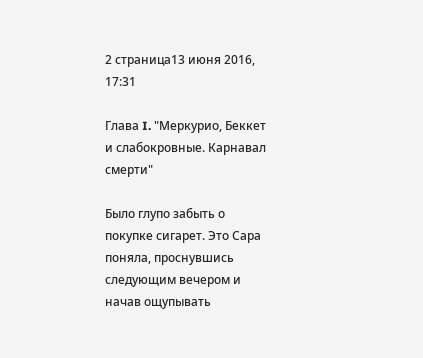2 страница13 июня 2016, 17:31

Глава I. "Меркурио, Беккет и слабокровные. Карнавал смерти"

Было глупо забыть о покупке сигарет. Это Сара поняла, проснувшись следующим вечером и начав ощупывать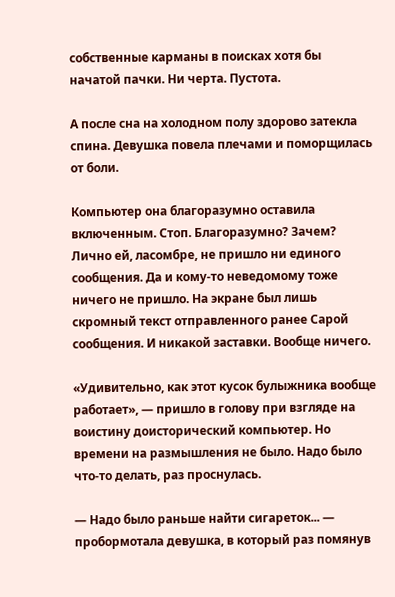собственные карманы в поисках хотя бы начатой пачки. Ни черта. Пустота.

А после сна на холодном полу здорово затекла спина. Девушка повела плечами и поморщилась от боли.

Компьютер она благоразумно оставила включенным. Стоп. Благоразумно? Зачем? Лично ей, ласомбре, не пришло ни единого сообщения. Да и кому-то неведомому тоже ничего не пришло. На экране был лишь скромный текст отправленного ранее Сарой сообщения. И никакой заставки. Вообще ничего.

«Удивительно, как этот кусок булыжника вообще работает», — пришло в голову при взгляде на воистину доисторический компьютер. Но времени на размышления не было. Надо было что-то делать, раз проснулась.

— Надо было раньше найти сигареток... — пробормотала девушка, в который раз помянув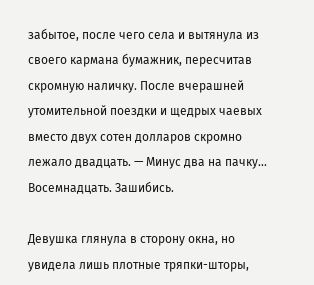забытое, после чего села и вытянула из своего кармана бумажник, пересчитав скромную наличку. После вчерашней утомительной поездки и щедрых чаевых вместо двух сотен долларов скромно лежало двадцать. — Минус два на пачку... Восемнадцать. Зашибись.

Девушка глянула в сторону окна, но увидела лишь плотные тряпки-шторы,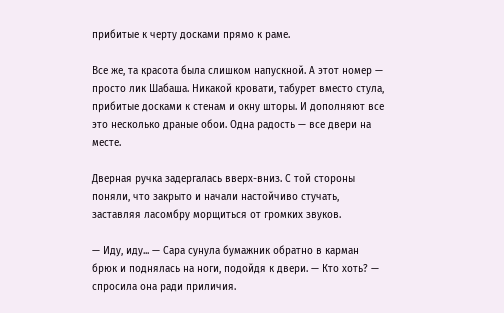прибитые к черту досками прямо к раме.

Все же, та красота была слишком напускной. А этот номер — просто лик Шабаша. Никакой кровати, табурет вместо стула, прибитые досками к стенам и окну шторы. И дополняют все это несколько драные обои. Одна радость — все двери на месте.

Дверная ручка задергалась вверх-вниз. С той стороны поняли, что закрыто и начали настойчиво стучать, заставляя ласомбру морщиться от громких звуков.

— Иду, иду... — Сара сунула бумажник обратно в карман брюк и поднялась на ноги, подойдя к двери. — Кто хоть? — спросила она ради приличия.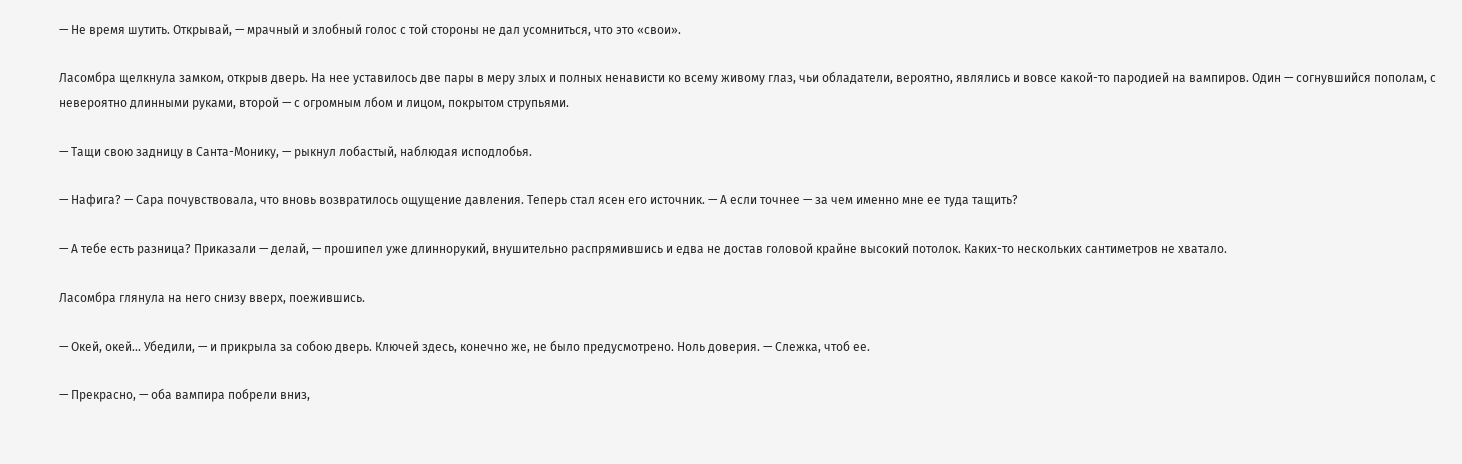— Не время шутить. Открывай, — мрачный и злобный голос с той стороны не дал усомниться, что это «свои».

Ласомбра щелкнула замком, открыв дверь. На нее уставилось две пары в меру злых и полных ненависти ко всему живому глаз, чьи обладатели, вероятно, являлись и вовсе какой-то пародией на вампиров. Один — согнувшийся пополам, с невероятно длинными руками, второй — с огромным лбом и лицом, покрытом струпьями.

— Тащи свою задницу в Санта-Монику, — рыкнул лобастый, наблюдая исподлобья.

— Нафига? — Сара почувствовала, что вновь возвратилось ощущение давления. Теперь стал ясен его источник. — А если точнее — за чем именно мне ее туда тащить?

— А тебе есть разница? Приказали — делай, — прошипел уже длиннорукий, внушительно распрямившись и едва не достав головой крайне высокий потолок. Каких-то нескольких сантиметров не хватало.

Ласомбра глянула на него снизу вверх, поежившись.

— Окей, окей... Убедили, — и прикрыла за собою дверь. Ключей здесь, конечно же, не было предусмотрено. Ноль доверия. — Слежка, чтоб ее.

— Прекрасно, — оба вампира побрели вниз,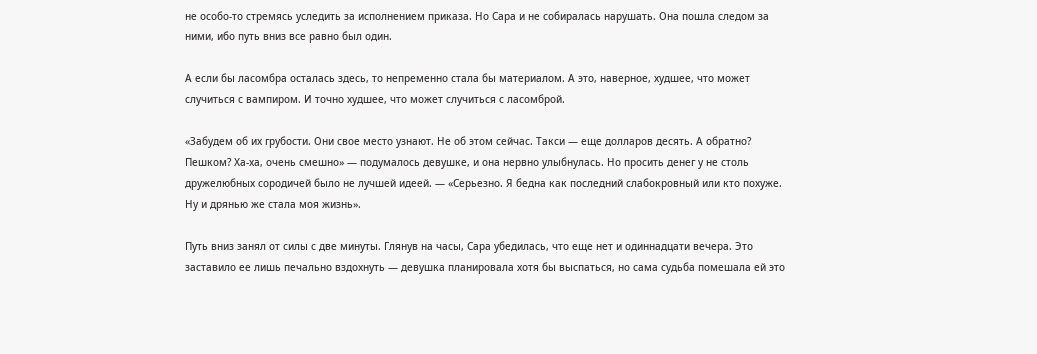не особо-то стремясь уследить за исполнением приказа. Но Сара и не собиралась нарушать. Она пошла следом за ними, ибо путь вниз все равно был один.

А если бы ласомбра осталась здесь, то непременно стала бы материалом. А это, наверное, худшее, что может случиться с вампиром. И точно худшее, что может случиться с ласомброй.

«Забудем об их грубости. Они свое место узнают. Не об этом сейчас. Такси — еще долларов десять. А обратно? Пешком? Ха-ха, очень смешно» — подумалось девушке, и она нервно улыбнулась. Но просить денег у не столь дружелюбных сородичей было не лучшей идеей. — «Серьезно. Я бедна как последний слабокровный или кто похуже. Ну и дрянью же стала моя жизнь».

Путь вниз занял от силы с две минуты. Глянув на часы, Сара убедилась, что еще нет и одиннадцати вечера. Это заставило ее лишь печально вздохнуть — девушка планировала хотя бы выспаться, но сама судьба помешала ей это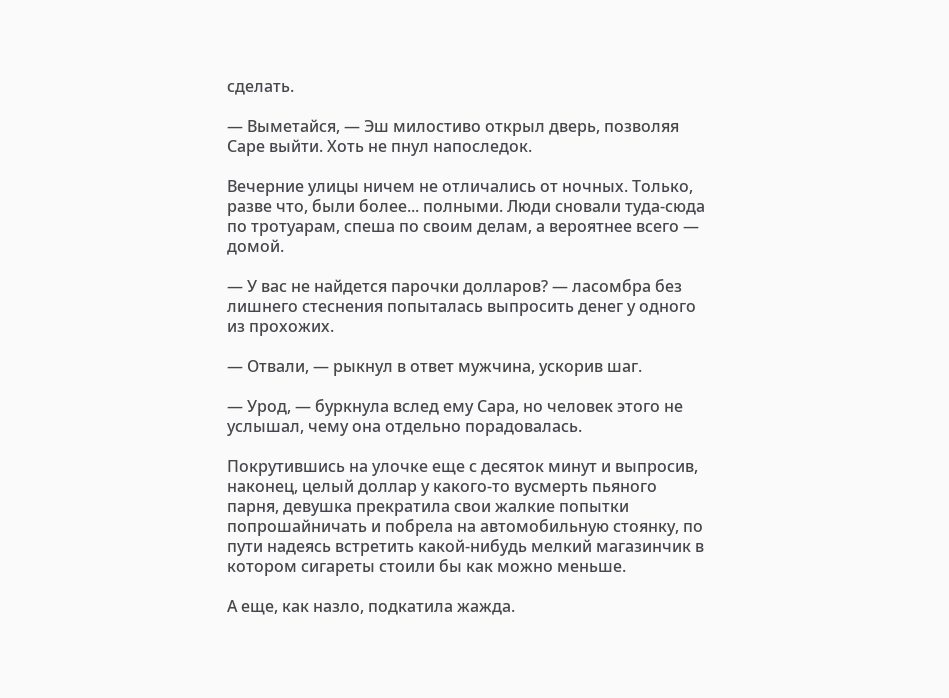сделать.

— Выметайся, — Эш милостиво открыл дверь, позволяя Саре выйти. Хоть не пнул напоследок.

Вечерние улицы ничем не отличались от ночных. Только, разве что, были более... полными. Люди сновали туда-сюда по тротуарам, спеша по своим делам, а вероятнее всего — домой.

— У вас не найдется парочки долларов? — ласомбра без лишнего стеснения попыталась выпросить денег у одного из прохожих.

— Отвали, — рыкнул в ответ мужчина, ускорив шаг.

— Урод, — буркнула вслед ему Сара, но человек этого не услышал, чему она отдельно порадовалась.

Покрутившись на улочке еще с десяток минут и выпросив, наконец, целый доллар у какого-то вусмерть пьяного парня, девушка прекратила свои жалкие попытки попрошайничать и побрела на автомобильную стоянку, по пути надеясь встретить какой-нибудь мелкий магазинчик в котором сигареты стоили бы как можно меньше.

А еще, как назло, подкатила жажда.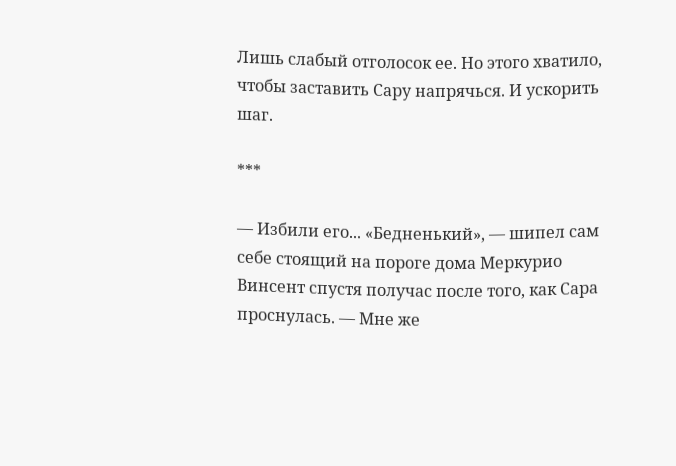Лишь слабый отголосок ее. Но этого хватило, чтобы заставить Сару напрячься. И ускорить шаг.

***

— Избили его... «Бедненький», — шипел сам себе стоящий на пороге дома Меркурио Винсент спустя получас после того, как Сара проснулась. — Мне же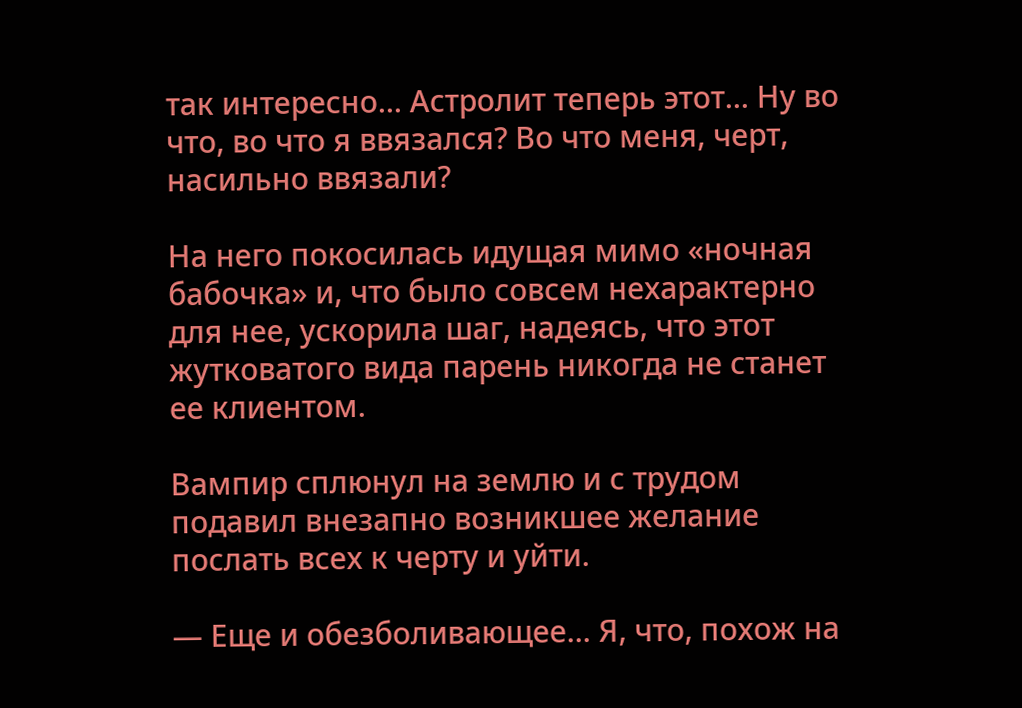так интересно... Астролит теперь этот... Ну во что, во что я ввязался? Во что меня, черт, насильно ввязали?

На него покосилась идущая мимо «ночная бабочка» и, что было совсем нехарактерно для нее, ускорила шаг, надеясь, что этот жутковатого вида парень никогда не станет ее клиентом.

Вампир сплюнул на землю и с трудом подавил внезапно возникшее желание послать всех к черту и уйти.

— Еще и обезболивающее... Я, что, похож на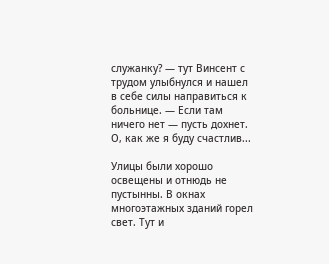служанку? — тут Винсент с трудом улыбнулся и нашел в себе силы направиться к больнице. — Если там ничего нет — пусть дохнет. О, как же я буду счастлив...

Улицы были хорошо освещены и отнюдь не пустынны. В окнах многоэтажных зданий горел свет. Тут и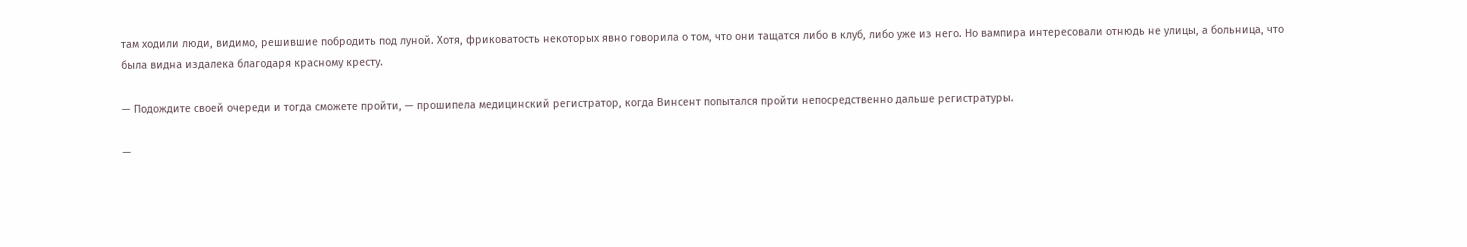там ходили люди, видимо, решившие побродить под луной. Хотя, фриковатость некоторых явно говорила о том, что они тащатся либо в клуб, либо уже из него. Но вампира интересовали отнюдь не улицы, а больница, что была видна издалека благодаря красному кресту.

— Подождите своей очереди и тогда сможете пройти, — прошипела медицинский регистратор, когда Винсент попытался пройти непосредственно дальше регистратуры.

—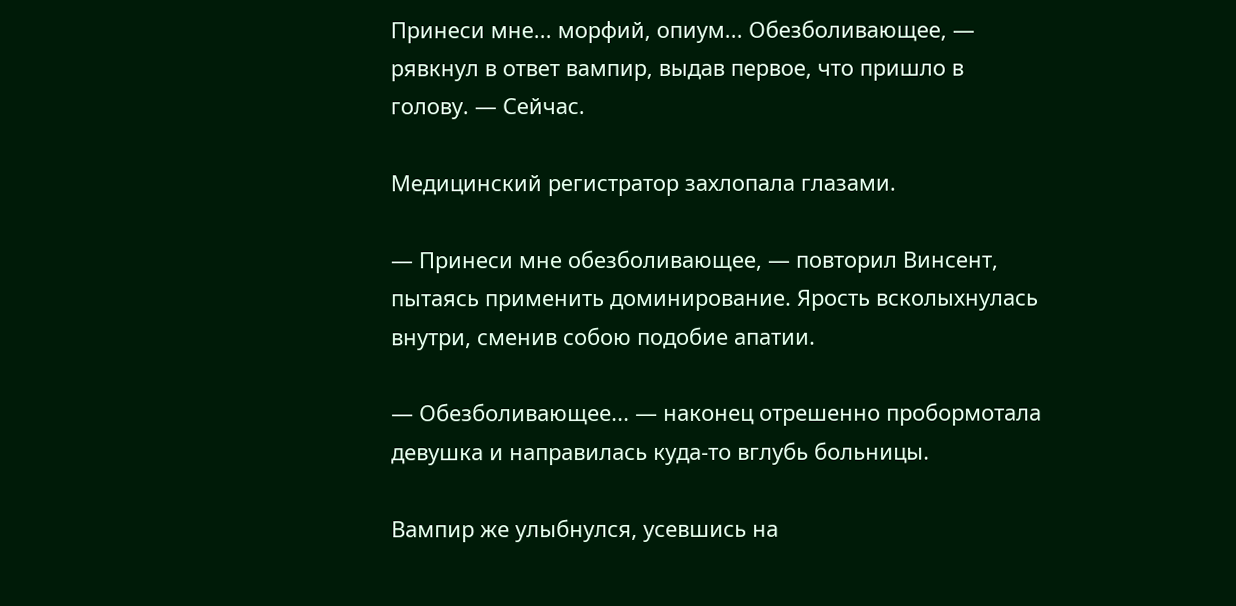Принеси мне... морфий, опиум... Обезболивающее, — рявкнул в ответ вампир, выдав первое, что пришло в голову. — Сейчас.

Медицинский регистратор захлопала глазами.

— Принеси мне обезболивающее, — повторил Винсент, пытаясь применить доминирование. Ярость всколыхнулась внутри, сменив собою подобие апатии.

— Обезболивающее... — наконец отрешенно пробормотала девушка и направилась куда-то вглубь больницы.

Вампир же улыбнулся, усевшись на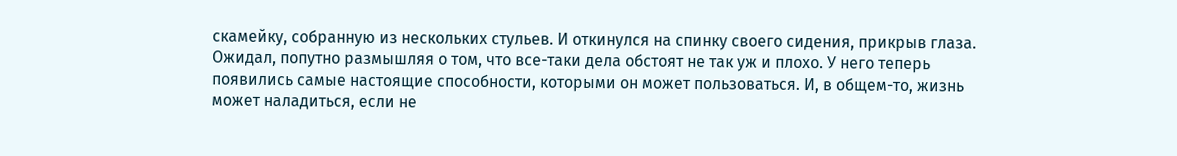скамейку, собранную из нескольких стульев. И откинулся на спинку своего сидения, прикрыв глаза. Ожидал, попутно размышляя о том, что все-таки дела обстоят не так уж и плохо. У него теперь появились самые настоящие способности, которыми он может пользоваться. И, в общем-то, жизнь может наладиться, если не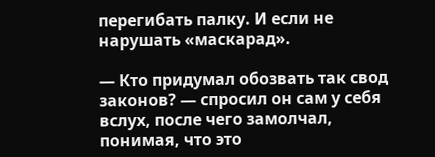перегибать палку. И если не нарушать «маскарад».

— Кто придумал обозвать так свод законов? — спросил он сам у себя вслух, после чего замолчал, понимая, что это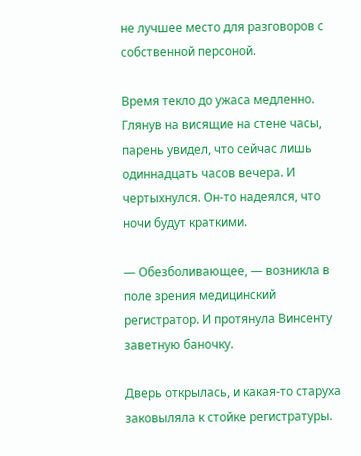не лучшее место для разговоров с собственной персоной.

Время текло до ужаса медленно. Глянув на висящие на стене часы, парень увидел, что сейчас лишь одиннадцать часов вечера. И чертыхнулся. Он-то надеялся, что ночи будут краткими.

— Обезболивающее, — возникла в поле зрения медицинский регистратор. И протянула Винсенту заветную баночку.

Дверь открылась, и какая-то старуха заковыляла к стойке регистратуры.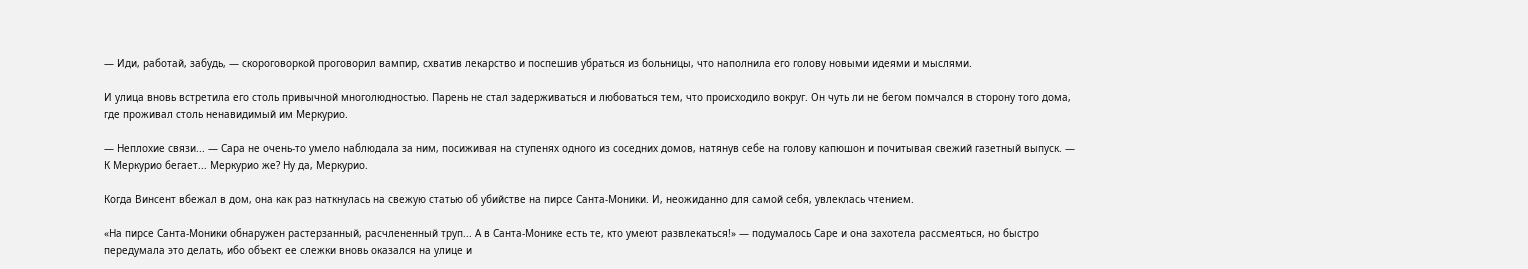— Иди, работай, забудь, — скороговоркой проговорил вампир, схватив лекарство и поспешив убраться из больницы, что наполнила его голову новыми идеями и мыслями.

И улица вновь встретила его столь привычной многолюдностью. Парень не стал задерживаться и любоваться тем, что происходило вокруг. Он чуть ли не бегом помчался в сторону того дома, где проживал столь ненавидимый им Меркурио.

— Неплохие связи... — Сара не очень-то умело наблюдала за ним, посиживая на ступенях одного из соседних домов, натянув себе на голову капюшон и почитывая свежий газетный выпуск. — К Меркурио бегает... Меркурио же? Ну да, Меркурио.

Когда Винсент вбежал в дом, она как раз наткнулась на свежую статью об убийстве на пирсе Санта-Моники. И, неожиданно для самой себя, увлеклась чтением.

«На пирсе Санта-Моники обнаружен растерзанный, расчлененный труп... А в Санта-Монике есть те, кто умеют развлекаться!» — подумалось Саре и она захотела рассмеяться, но быстро передумала это делать, ибо объект ее слежки вновь оказался на улице и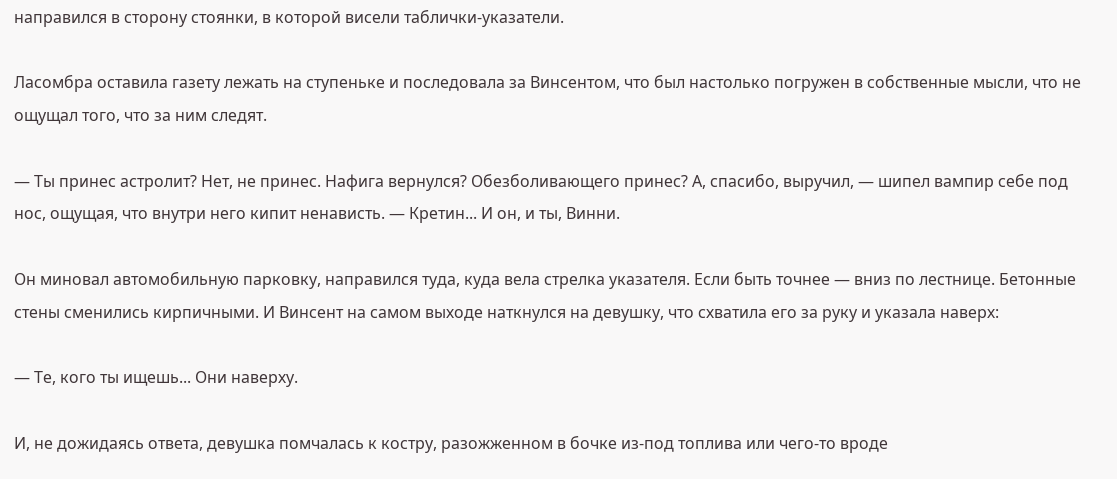направился в сторону стоянки, в которой висели таблички-указатели.

Ласомбра оставила газету лежать на ступеньке и последовала за Винсентом, что был настолько погружен в собственные мысли, что не ощущал того, что за ним следят.

— Ты принес астролит? Нет, не принес. Нафига вернулся? Обезболивающего принес? А, спасибо, выручил, — шипел вампир себе под нос, ощущая, что внутри него кипит ненависть. — Кретин... И он, и ты, Винни.

Он миновал автомобильную парковку, направился туда, куда вела стрелка указателя. Если быть точнее — вниз по лестнице. Бетонные стены сменились кирпичными. И Винсент на самом выходе наткнулся на девушку, что схватила его за руку и указала наверх:

— Те, кого ты ищешь... Они наверху.

И, не дожидаясь ответа, девушка помчалась к костру, разожженном в бочке из-под топлива или чего-то вроде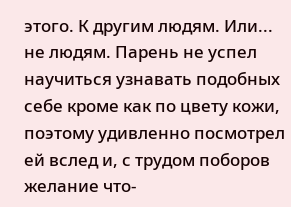этого. К другим людям. Или... не людям. Парень не успел научиться узнавать подобных себе кроме как по цвету кожи, поэтому удивленно посмотрел ей вслед и, с трудом поборов желание что-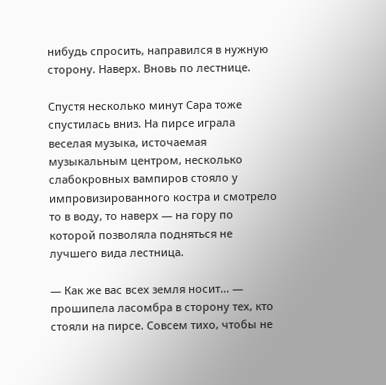нибудь спросить, направился в нужную сторону. Наверх. Вновь по лестнице.

Спустя несколько минут Сара тоже спустилась вниз. На пирсе играла веселая музыка, источаемая музыкальным центром, несколько слабокровных вампиров стояло у импровизированного костра и смотрело то в воду, то наверх — на гору по которой позволяла подняться не лучшего вида лестница.

— Как же вас всех земля носит... — прошипела ласомбра в сторону тех, кто стояли на пирсе. Совсем тихо, чтобы не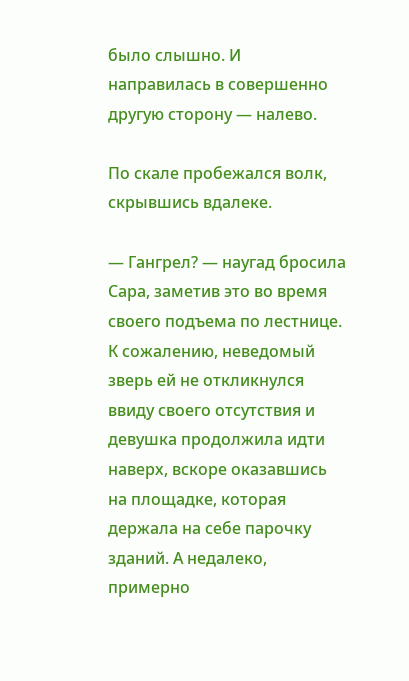было слышно. И направилась в совершенно другую сторону — налево.

По скале пробежался волк, скрывшись вдалеке.

— Гангрел? — наугад бросила Сара, заметив это во время своего подъема по лестнице. К сожалению, неведомый зверь ей не откликнулся ввиду своего отсутствия и девушка продолжила идти наверх, вскоре оказавшись на площадке, которая держала на себе парочку зданий. А недалеко, примерно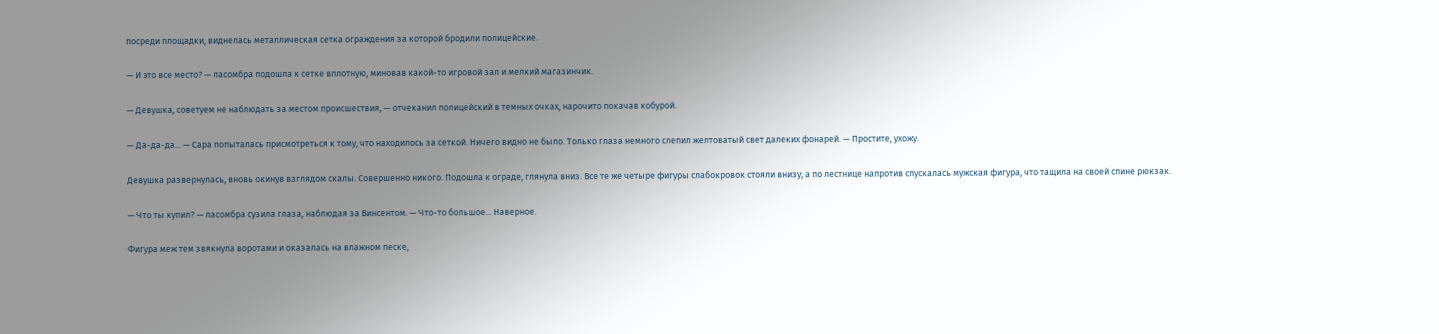посреди площадки, виднелась металлическая сетка ограждения за которой бродили полицейские.

— И это все место? — ласомбра подошла к сетке вплотную, миновав какой-то игровой зал и мелкий магазинчик.

— Девушка, советуем не наблюдать за местом происшествия, — отчеканил полицейский в темных очках, нарочито покачав кобурой.

— Да-да-да... — Сара попыталась присмотреться к тому, что находилось за сеткой. Ничего видно не было. Только глаза немного слепил желтоватый свет далеких фонарей. — Простите, ухожу.

Девушка развернулась, вновь окинув взглядом скалы. Совершенно никого. Подошла к ограде, глянула вниз. Все те же четыре фигуры слабокровок стояли внизу, а по лестнице напротив спускалась мужская фигура, что тащила на своей спине рюкзак.

— Что ты купил? — ласомбра сузила глаза, наблюдая за Винсентом. — Что-то большое... Наверное.

Фигура меж тем звякнула воротами и оказалась на влажном песке,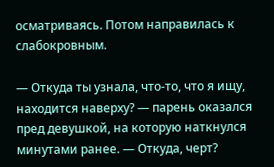осматриваясь. Потом направилась к слабокровным.

— Откуда ты узнала, что-то, что я ищу, находится наверху? — парень оказался пред девушкой, на которую наткнулся минутами ранее. — Откуда, черт?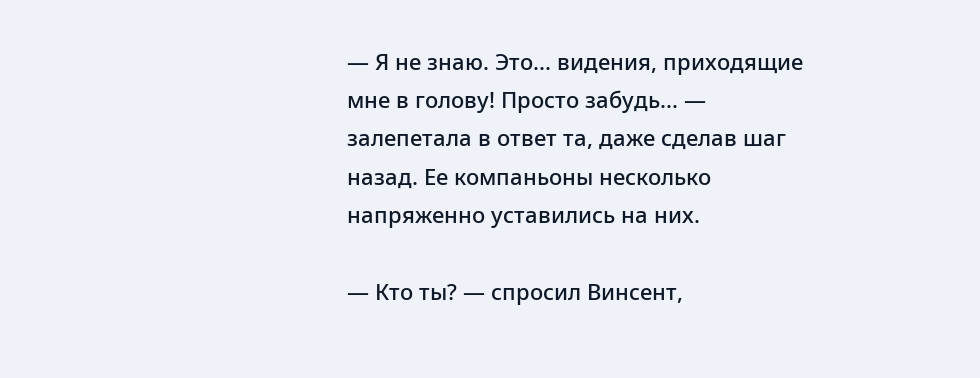— Я не знаю. Это... видения, приходящие мне в голову! Просто забудь... — залепетала в ответ та, даже сделав шаг назад. Ее компаньоны несколько напряженно уставились на них.

— Кто ты? — спросил Винсент,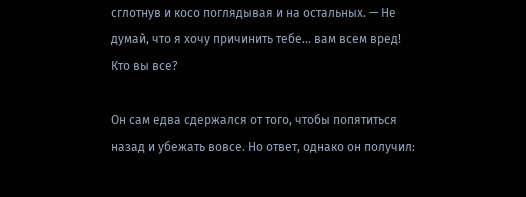сглотнув и косо поглядывая и на остальных. — Не думай, что я хочу причинить тебе... вам всем вред! Кто вы все?

Он сам едва сдержался от того, чтобы попятиться назад и убежать вовсе. Но ответ, однако он получил: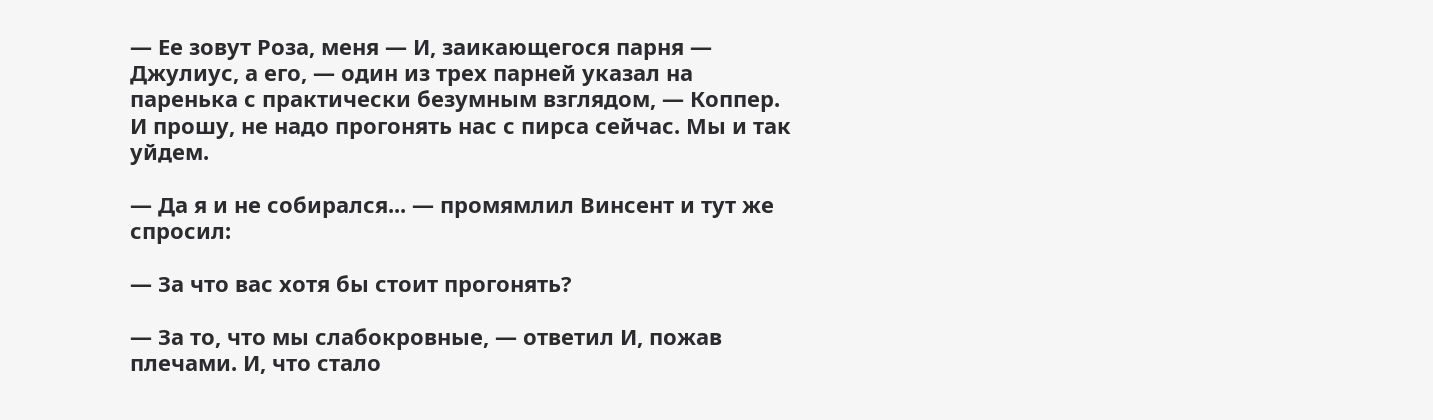— Ее зовут Роза, меня — И, заикающегося парня — Джулиус, а его, — один из трех парней указал на паренька с практически безумным взглядом, — Коппер. И прошу, не надо прогонять нас с пирса сейчас. Мы и так уйдем.

— Да я и не собирался... — промямлил Винсент и тут же спросил:

— За что вас хотя бы стоит прогонять?

— За то, что мы слабокровные, — ответил И, пожав плечами. И, что стало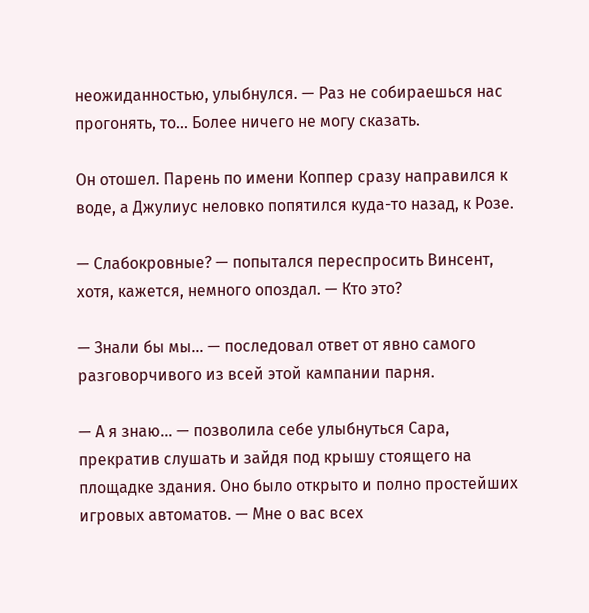неожиданностью, улыбнулся. — Раз не собираешься нас прогонять, то... Более ничего не могу сказать.

Он отошел. Парень по имени Коппер сразу направился к воде, а Джулиус неловко попятился куда-то назад, к Розе.

— Слабокровные? — попытался переспросить Винсент, хотя, кажется, немного опоздал. — Кто это?

— Знали бы мы... — последовал ответ от явно самого разговорчивого из всей этой кампании парня.

— А я знаю... — позволила себе улыбнуться Сара, прекратив слушать и зайдя под крышу стоящего на площадке здания. Оно было открыто и полно простейших игровых автоматов. — Мне о вас всех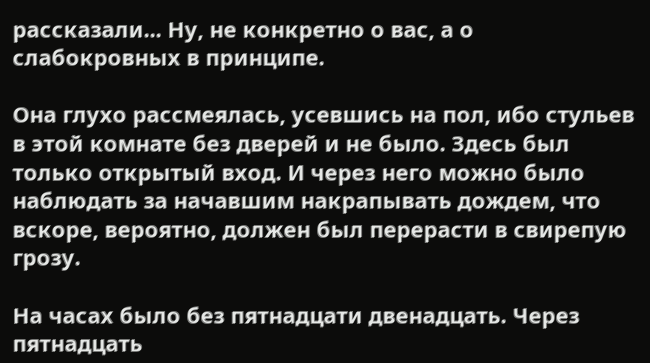рассказали... Ну, не конкретно о вас, а о слабокровных в принципе.

Она глухо рассмеялась, усевшись на пол, ибо стульев в этой комнате без дверей и не было. Здесь был только открытый вход. И через него можно было наблюдать за начавшим накрапывать дождем, что вскоре, вероятно, должен был перерасти в свирепую грозу.

На часах было без пятнадцати двенадцать. Через пятнадцать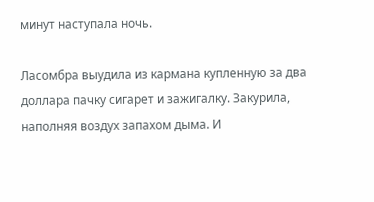минут наступала ночь.

Ласомбра выудила из кармана купленную за два доллара пачку сигарет и зажигалку. Закурила, наполняя воздух запахом дыма. И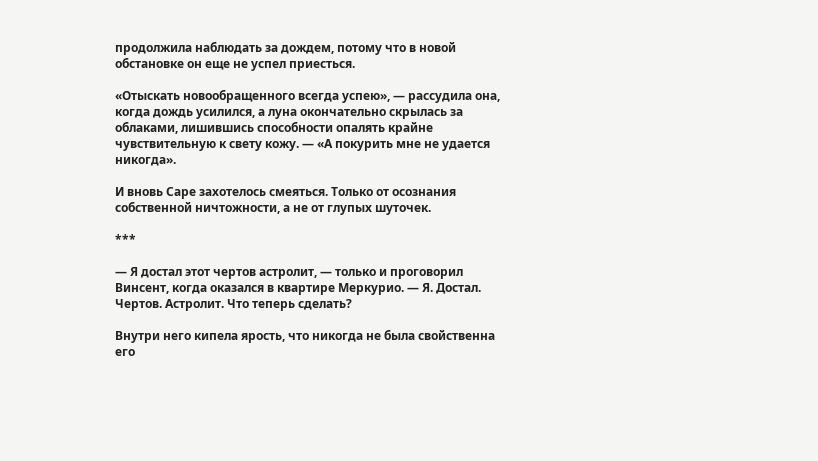продолжила наблюдать за дождем, потому что в новой обстановке он еще не успел приесться.

«Отыскать новообращенного всегда успею», — рассудила она, когда дождь усилился, а луна окончательно скрылась за облаками, лишившись способности опалять крайне чувствительную к свету кожу. — «А покурить мне не удается никогда».

И вновь Саре захотелось смеяться. Только от осознания собственной ничтожности, а не от глупых шуточек.

***

— Я достал этот чертов астролит, — только и проговорил Винсент, когда оказался в квартире Меркурио. — Я. Достал. Чертов. Астролит. Что теперь сделать?

Внутри него кипела ярость, что никогда не была свойственна его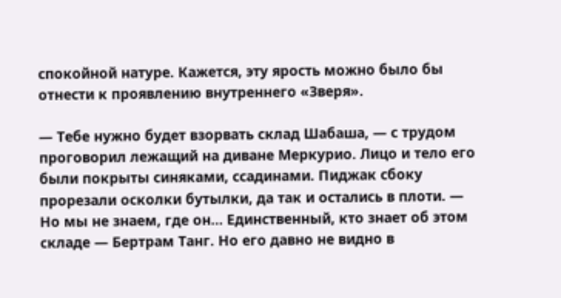спокойной натуре. Кажется, эту ярость можно было бы отнести к проявлению внутреннего «Зверя».

— Тебе нужно будет взорвать склад Шабаша, — с трудом проговорил лежащий на диване Меркурио. Лицо и тело его были покрыты синяками, ссадинами. Пиджак сбоку прорезали осколки бутылки, да так и остались в плоти. — Но мы не знаем, где он... Единственный, кто знает об этом складе — Бертрам Танг. Но его давно не видно в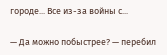городе... Все из-за войны с...

— Да можно побыстрее? — перебил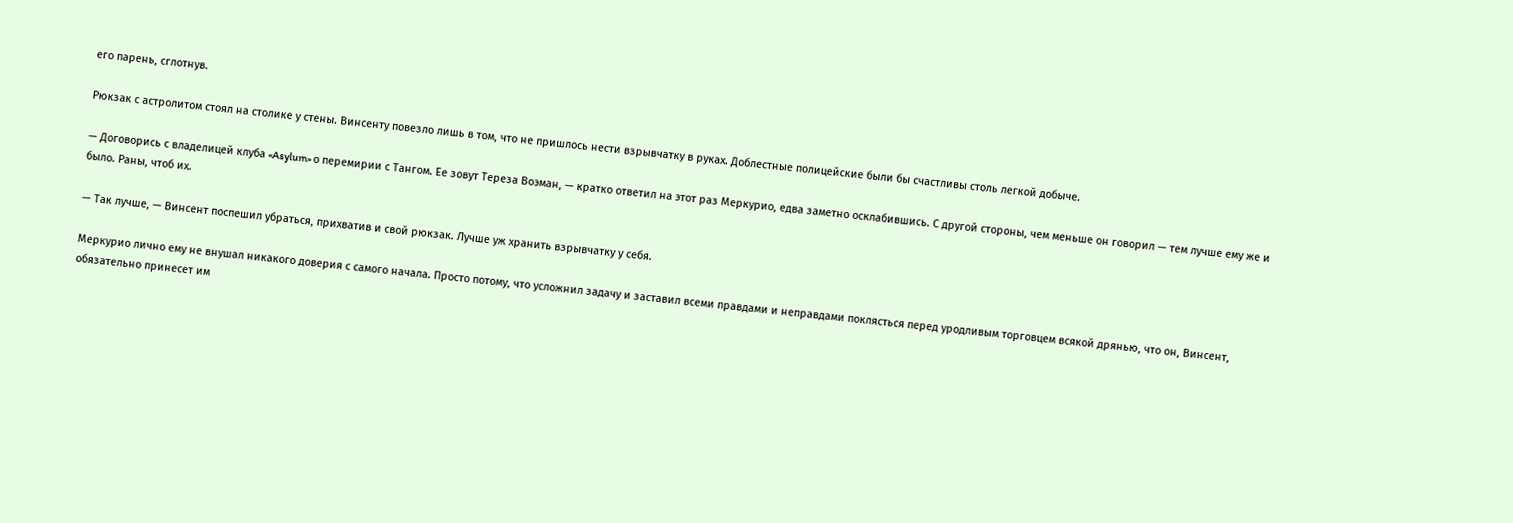его парень, сглотнув.

Рюкзак с астролитом стоял на столике у стены. Винсенту повезло лишь в том, что не пришлось нести взрывчатку в руках. Доблестные полицейские были бы счастливы столь легкой добыче.

— Договорись с владелицей клуба «Asylum» о перемирии с Тангом. Ее зовут Тереза Воэман, — кратко ответил на этот раз Меркурио, едва заметно осклабившись. С другой стороны, чем меньше он говорил — тем лучше ему же и было. Раны, чтоб их.

— Так лучше, — Винсент поспешил убраться, прихватив и свой рюкзак. Лучше уж хранить взрывчатку у себя.

Меркурио лично ему не внушал никакого доверия с самого начала. Просто потому, что усложнил задачу и заставил всеми правдами и неправдами поклясться перед уродливым торговцем всякой дрянью, что он, Винсент, обязательно принесет им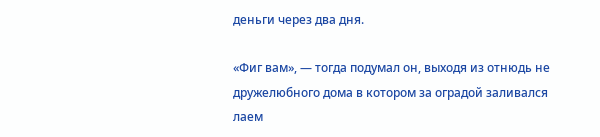деньги через два дня.

«Фиг вам», — тогда подумал он, выходя из отнюдь не дружелюбного дома в котором за оградой заливался лаем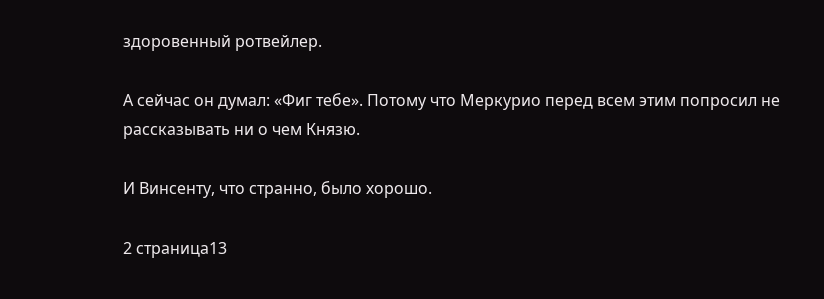здоровенный ротвейлер.

А сейчас он думал: «Фиг тебе». Потому что Меркурио перед всем этим попросил не рассказывать ни о чем Князю.

И Винсенту, что странно, было хорошо.

2 страница13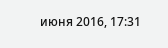июня 2016, 17:31